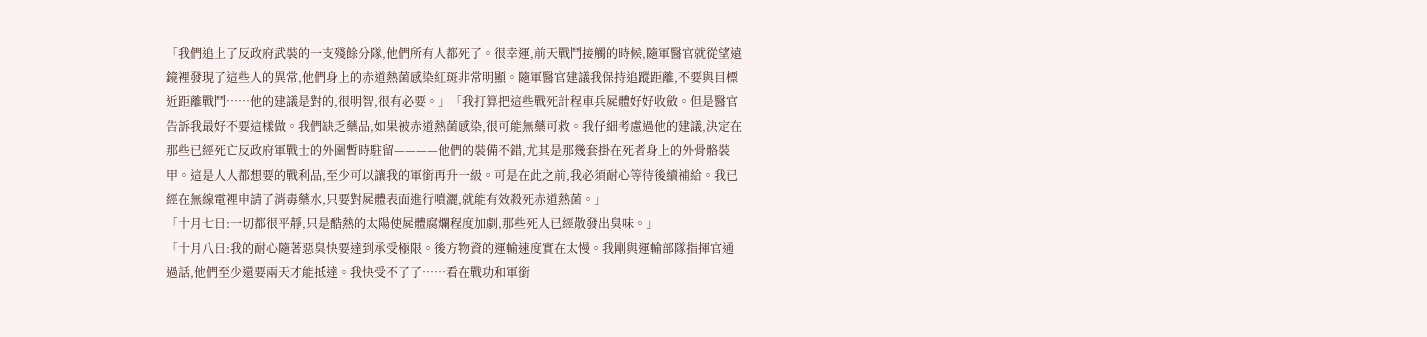「我們追上了反政府武裝的一支殘餘分隊,他們所有人都死了。很幸運,前天戰鬥接觸的時候,隨軍醫官就從望遠鏡裡發現了這些人的異常,他們身上的赤道熱菌感染紅斑非常明顯。隨軍醫官建議我保持追蹤距離,不要與目標近距離戰鬥……他的建議是對的,很明智,很有必要。」「我打算把這些戰死計程車兵屍體好好收斂。但是醫官告訴我最好不要這樣做。我們缺乏藥品,如果被赤道熱菌感染,很可能無藥可救。我仔細考慮過他的建議,決定在那些已經死亡反政府軍戰士的外圍暫時駐留————他們的裝備不錯,尤其是那幾套掛在死者身上的外骨骼裝甲。這是人人都想要的戰利品,至少可以讓我的軍銜再升一級。可是在此之前,我必須耐心等待後續補給。我已經在無線電裡申請了消毒藥水,只要對屍體表面進行噴灑,就能有效殺死赤道熱菌。」
「十月七日:一切都很平靜,只是酷熱的太陽使屍體腐爛程度加劇,那些死人已經散發出臭味。」
「十月八日:我的耐心隨著惡臭快要達到承受極限。後方物資的運輸速度實在太慢。我剛與運輸部隊指揮官通過話,他們至少還要兩天才能抵達。我快受不了了……看在戰功和軍銜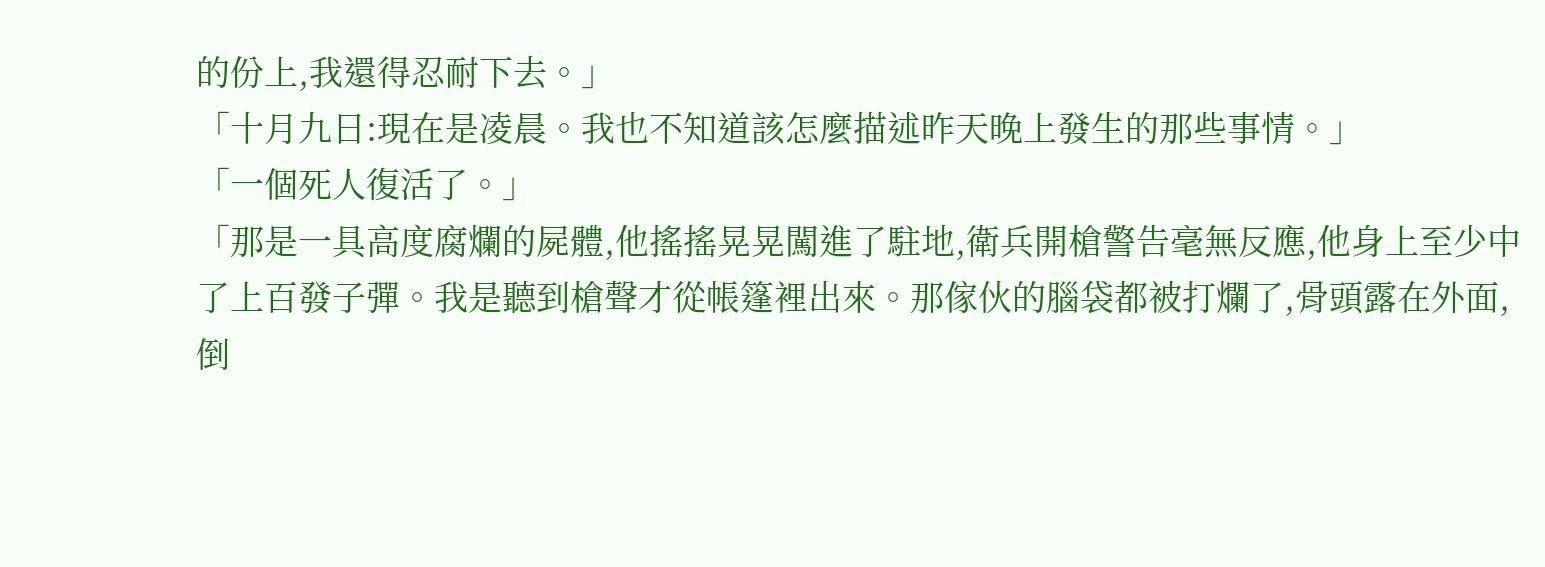的份上,我還得忍耐下去。」
「十月九日:現在是凌晨。我也不知道該怎麼描述昨天晚上發生的那些事情。」
「一個死人復活了。」
「那是一具高度腐爛的屍體,他搖搖晃晃闖進了駐地,衛兵開槍警告毫無反應,他身上至少中了上百發子彈。我是聽到槍聲才從帳篷裡出來。那傢伙的腦袋都被打爛了,骨頭露在外面,倒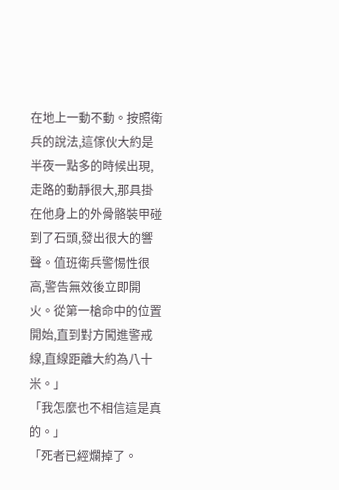在地上一動不動。按照衛兵的說法,這傢伙大約是半夜一點多的時候出現,走路的動靜很大,那具掛在他身上的外骨骼裝甲碰到了石頭,發出很大的響聲。值班衛兵警惕性很高,警告無效後立即開火。從第一槍命中的位置開始,直到對方闖進警戒線,直線距離大約為八十米。」
「我怎麼也不相信這是真的。」
「死者已經爛掉了。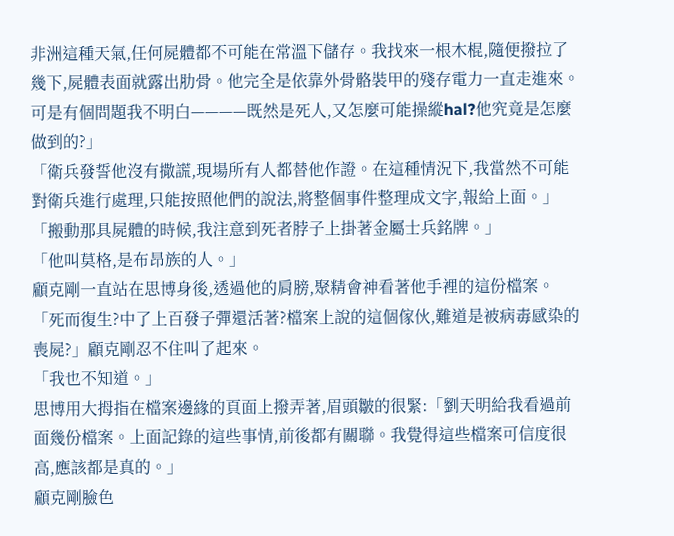非洲這種天氣,任何屍體都不可能在常溫下儲存。我找來一根木棍,隨便撥拉了幾下,屍體表面就露出肋骨。他完全是依靠外骨骼裝甲的殘存電力一直走進來。可是有個問題我不明白————既然是死人,又怎麼可能操縱hal?他究竟是怎麼做到的?」
「衛兵發誓他沒有撒謊,現場所有人都替他作證。在這種情況下,我當然不可能對衛兵進行處理,只能按照他們的說法,將整個事件整理成文字,報給上面。」
「搬動那具屍體的時候,我注意到死者脖子上掛著金屬士兵銘牌。」
「他叫莫格,是布昂族的人。」
顧克剛一直站在思博身後,透過他的肩膀,聚精會神看著他手裡的這份檔案。
「死而復生?中了上百發子彈還活著?檔案上說的這個傢伙,難道是被病毒感染的喪屍?」顧克剛忍不住叫了起來。
「我也不知道。」
思博用大拇指在檔案邊緣的頁面上撥弄著,眉頭皺的很緊:「劉天明給我看過前面幾份檔案。上面記錄的這些事情,前後都有關聯。我覺得這些檔案可信度很高,應該都是真的。」
顧克剛臉色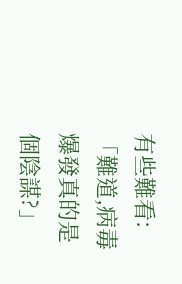有些難看:「難道,病毒爆發真的是個陰謀?」